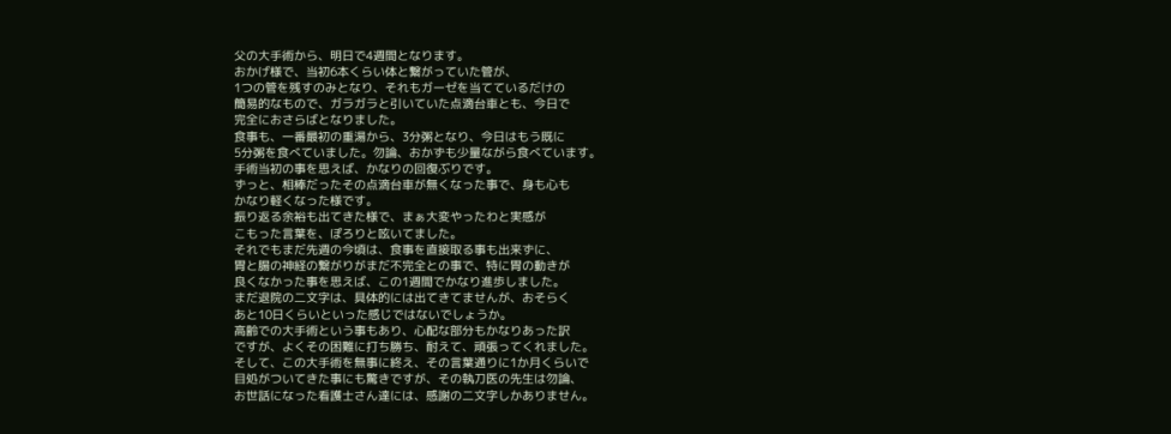父の大手術から、明日で4週間となります。
おかげ様で、当初6本くらい体と繋がっていた管が、
1つの管を残すのみとなり、それもガーゼを当てているだけの
簡易的なもので、ガラガラと引いていた点滴台車とも、今日で
完全におさらばとなりました。
食事も、一番最初の重湯から、3分粥となり、今日はもう既に
5分粥を食べていました。勿論、おかずも少量ながら食べています。
手術当初の事を思えば、かなりの回復ぶりです。
ずっと、相棒だったその点滴台車が無くなった事で、身も心も
かなり軽くなった様です。
振り返る余裕も出てきた様で、まぁ大変やったわと実感が
こもった言葉を、ぽろりと呟いてました。
それでもまだ先週の今頃は、食事を直接取る事も出来ずに、
胃と腸の神経の繋がりがまだ不完全との事で、特に胃の動きが
良くなかった事を思えば、この1週間でかなり進歩しました。
まだ退院の二文字は、具体的には出てきてませんが、おそらく
あと10日くらいといった感じではないでしょうか。
高齢での大手術という事もあり、心配な部分もかなりあった訳
ですが、よくその困難に打ち勝ち、耐えて、頑張ってくれました。
そして、この大手術を無事に終え、その言葉通りに1か月くらいで
目処がついてきた事にも驚きですが、その執刀医の先生は勿論、
お世話になった看護士さん達には、感謝の二文字しかありません。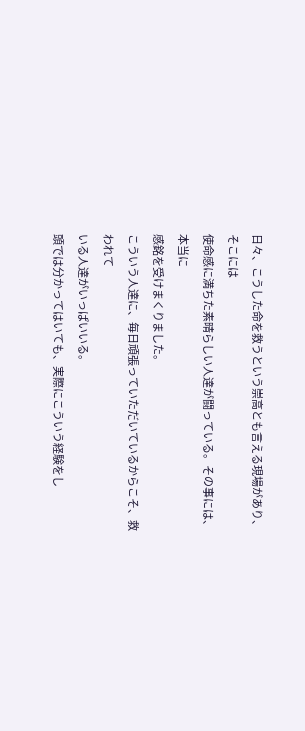日々、こうした命を救うという崇高とも言える現場があり、そこには
使命感に満ちた素晴らしい人達が闘っている。その事には、本当に
感銘を受けまくりました。
こういう人達に、毎日頑張っていただいているからこそ、救われて
いる人達がいっぱいいる。
頭では分かってはいても、実際にこういう経験をし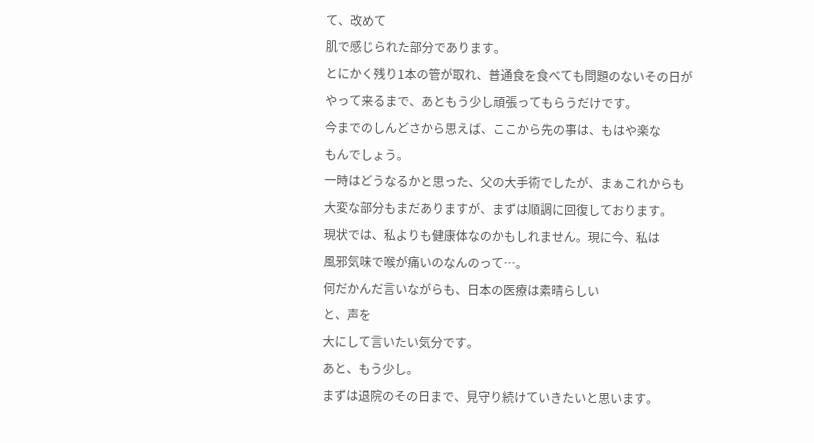て、改めて
肌で感じられた部分であります。
とにかく残り1本の管が取れ、普通食を食べても問題のないその日が
やって来るまで、あともう少し頑張ってもらうだけです。
今までのしんどさから思えば、ここから先の事は、もはや楽な
もんでしょう。
一時はどうなるかと思った、父の大手術でしたが、まぁこれからも
大変な部分もまだありますが、まずは順調に回復しております。
現状では、私よりも健康体なのかもしれません。現に今、私は
風邪気味で喉が痛いのなんのって…。
何だかんだ言いながらも、日本の医療は素晴らしい
と、声を
大にして言いたい気分です。
あと、もう少し。
まずは退院のその日まで、見守り続けていきたいと思います。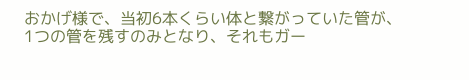おかげ様で、当初6本くらい体と繋がっていた管が、
1つの管を残すのみとなり、それもガー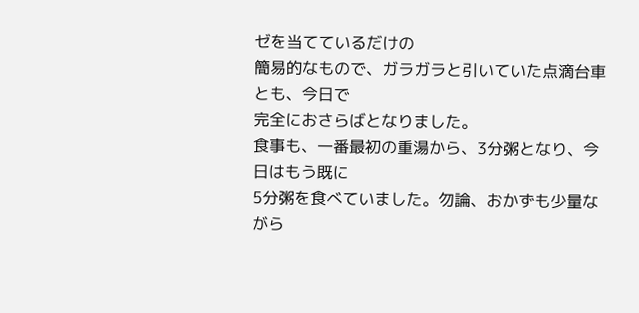ゼを当てているだけの
簡易的なもので、ガラガラと引いていた点滴台車とも、今日で
完全におさらばとなりました。
食事も、一番最初の重湯から、3分粥となり、今日はもう既に
5分粥を食べていました。勿論、おかずも少量ながら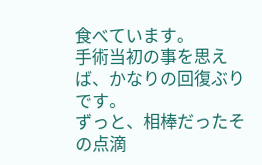食べています。
手術当初の事を思えば、かなりの回復ぶりです。
ずっと、相棒だったその点滴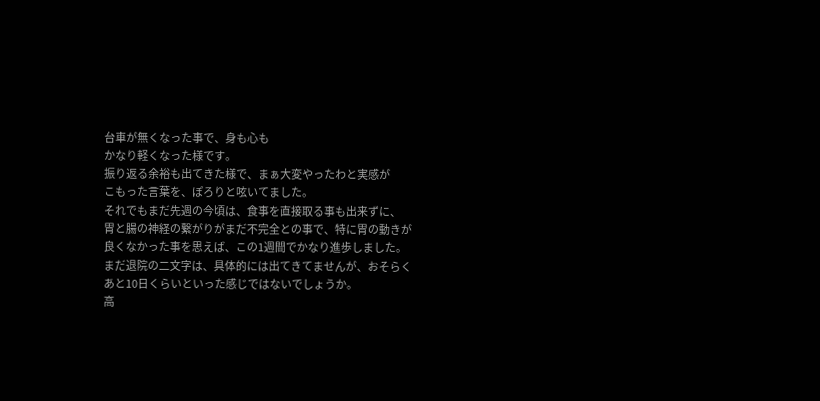台車が無くなった事で、身も心も
かなり軽くなった様です。
振り返る余裕も出てきた様で、まぁ大変やったわと実感が
こもった言葉を、ぽろりと呟いてました。
それでもまだ先週の今頃は、食事を直接取る事も出来ずに、
胃と腸の神経の繋がりがまだ不完全との事で、特に胃の動きが
良くなかった事を思えば、この1週間でかなり進歩しました。
まだ退院の二文字は、具体的には出てきてませんが、おそらく
あと10日くらいといった感じではないでしょうか。
高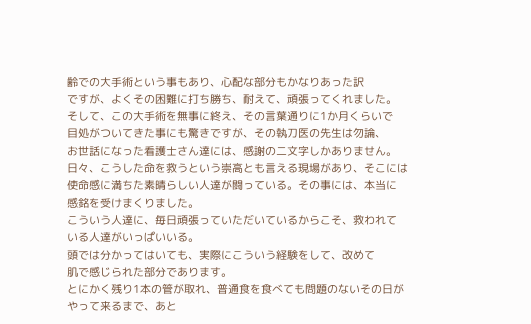齢での大手術という事もあり、心配な部分もかなりあった訳
ですが、よくその困難に打ち勝ち、耐えて、頑張ってくれました。
そして、この大手術を無事に終え、その言葉通りに1か月くらいで
目処がついてきた事にも驚きですが、その執刀医の先生は勿論、
お世話になった看護士さん達には、感謝の二文字しかありません。
日々、こうした命を救うという崇高とも言える現場があり、そこには
使命感に満ちた素晴らしい人達が闘っている。その事には、本当に
感銘を受けまくりました。
こういう人達に、毎日頑張っていただいているからこそ、救われて
いる人達がいっぱいいる。
頭では分かってはいても、実際にこういう経験をして、改めて
肌で感じられた部分であります。
とにかく残り1本の管が取れ、普通食を食べても問題のないその日が
やって来るまで、あと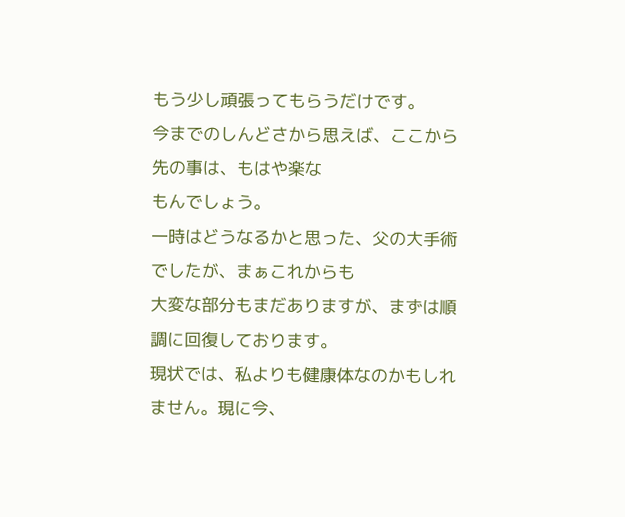もう少し頑張ってもらうだけです。
今までのしんどさから思えば、ここから先の事は、もはや楽な
もんでしょう。
一時はどうなるかと思った、父の大手術でしたが、まぁこれからも
大変な部分もまだありますが、まずは順調に回復しております。
現状では、私よりも健康体なのかもしれません。現に今、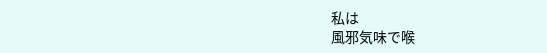私は
風邪気味で喉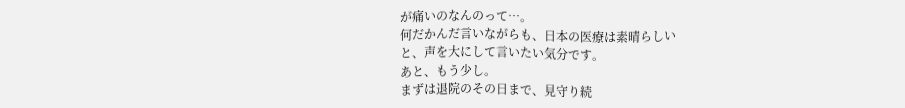が痛いのなんのって…。
何だかんだ言いながらも、日本の医療は素晴らしい
と、声を大にして言いたい気分です。
あと、もう少し。
まずは退院のその日まで、見守り続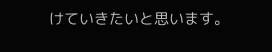けていきたいと思います。